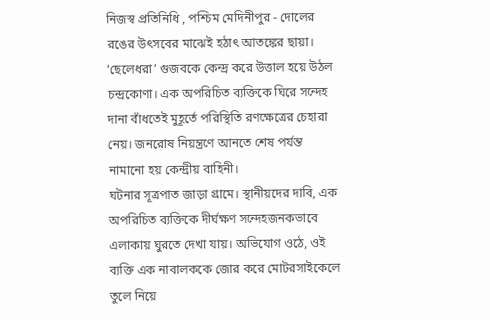নিজস্ব প্রতিনিধি , পশ্চিম মেদিনীপুর - দোলের রঙের উৎসবের মাঝেই হঠাৎ আতঙ্কের ছায়া। ‘ছেলেধরা’ গুজবকে কেন্দ্র করে উত্তাল হয়ে উঠল চন্দ্রকোণা। এক অপরিচিত ব্যক্তিকে ঘিরে সন্দেহ দানা বাঁধতেই মুহূর্তে পরিস্থিতি রণক্ষেত্রের চেহারা নেয়। জনরোষ নিয়ন্ত্রণে আনতে শেষ পর্যন্ত নামানো হয় কেন্দ্রীয় বাহিনী।
ঘটনার সূত্রপাত জাড়া গ্রামে। স্থানীয়দের দাবি, এক অপরিচিত ব্যক্তিকে দীর্ঘক্ষণ সন্দেহজনকভাবে এলাকায় ঘুরতে দেখা যায়। অভিযোগ ওঠে, ওই ব্যক্তি এক নাবালককে জোর করে মোটরসাইকেলে তুলে নিয়ে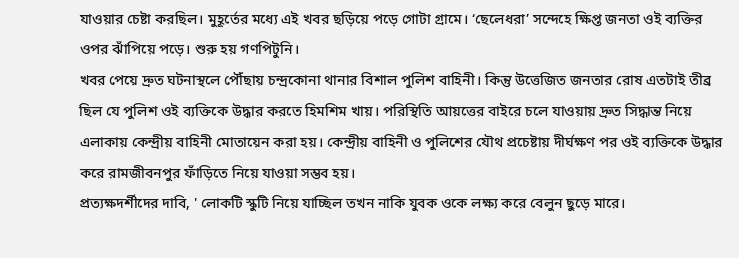যাওয়ার চেষ্টা করছিল। মুহূর্তের মধ্যে এই খবর ছড়িয়ে পড়ে গোটা গ্রামে। ‘ছেলেধরা’ সন্দেহে ক্ষিপ্ত জনতা ওই ব্যক্তির ওপর ঝাঁপিয়ে পড়ে। শুরু হয় গণপিটুনি।
খবর পেয়ে দ্রুত ঘটনাস্থলে পৌঁছায় চন্দ্রকোনা থানার বিশাল পুলিশ বাহিনী। কিন্তু উত্তেজিত জনতার রোষ এতটাই তীব্র ছিল যে পুলিশ ওই ব্যক্তিকে উদ্ধার করতে হিমশিম খায়। পরিস্থিতি আয়ত্তের বাইরে চলে যাওয়ায় দ্রুত সিদ্ধান্ত নিয়ে এলাকায় কেন্দ্রীয় বাহিনী মোতায়েন করা হয়। কেন্দ্রীয় বাহিনী ও পুলিশের যৌথ প্রচেষ্টায় দীর্ঘক্ষণ পর ওই ব্যক্তিকে উদ্ধার করে রামজীবনপুর ফাঁড়িতে নিয়ে যাওয়া সম্ভব হয়।
প্রত্যক্ষদর্শীদের দাবি, ' লোকটি স্কুটি নিয়ে যাচ্ছিল তখন নাকি যুবক ওকে লক্ষ্য করে বেলুন ছুড়ে মারে।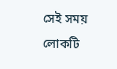সেই সময় লোকটি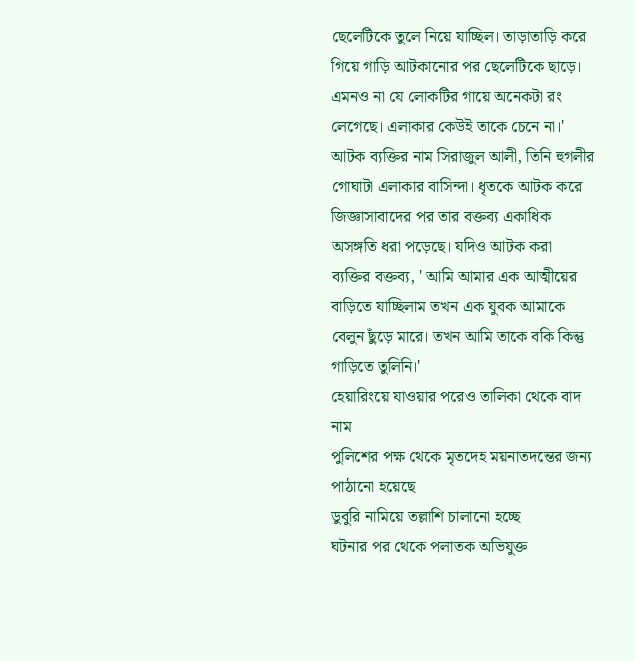ছেলেটিকে তুলে নিয়ে যাচ্ছিল। তাড়াতাড়ি করে গিয়ে গাড়ি আটকানোর পর ছেলেটিকে ছাড়ে। এমনও না যে লোকটির গায়ে অনেকটা রং লেগেছে। এলাকার কেউই তাকে চেনে না।'
আটক ব্যক্তির নাম সিরাজুল আলী, তিনি হুগলীর গোঘাটা এলাকার বাসিন্দা। ধৃতকে আটক করে জিজ্ঞাসাবাদের পর তার বক্তব্য একাধিক অসঙ্গতি ধরা পড়েছে। যদিও আটক করা ব্যক্তির বক্তব্য, ' আমি আমার এক আত্মীয়ের বাড়িতে যাচ্ছিলাম তখন এক যুবক আমাকে বেলুন ছুঁড়ে মারে। তখন আমি তাকে বকি কিন্তু গাড়িতে তুলিনি।'
হেয়ারিংয়ে যাওয়ার পরেও তালিকা থেকে বাদ নাম
পুলিশের পক্ষ থেকে মৃতদেহ ময়নাতদন্তের জন্য পাঠানো হয়েছে
ডুবুরি নামিয়ে তল্লাশি চালানো হচ্ছে
ঘটনার পর থেকে পলাতক অভিযুক্ত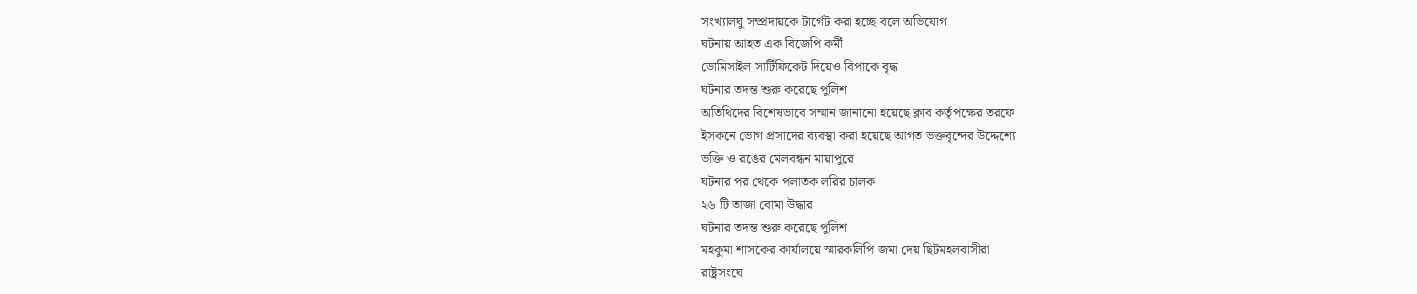সংখ্যালঘু সম্প্রদায়কে টার্গেট করা হচ্ছে বলে অভিযোগ
ঘটনায় আহত এক বিজেপি কর্মী
ডোমিসাইল সার্টিফিকেট দিয়েও বিপাকে বৃদ্ধ
ঘটনার তদন্ত শুরু করেছে পুলিশ
অতিথিদের বিশেষভাবে সম্মান জানানো হয়েছে ক্লাব কর্তৃপক্ষের তরফে
ইসকনে ভোগ প্রসাদের ব্যবস্থা করা হয়েছে আগত ভক্তবৃন্দের উদ্দেশ্যে
ভক্তি ও রঙের মেলবন্ধন মায়াপুরে
ঘটনার পর থেকে পলাতক লরির চালক
২৬ টি তাজা বোমা উদ্ধার
ঘটনার তদন্ত শুরু করেছে পুলিশ
মহকুমা শাসকের কার্যালয়ে স্মারকলিপি জমা দেয় ছিটমহলবাসীরা
রাষ্ট্রসংঘে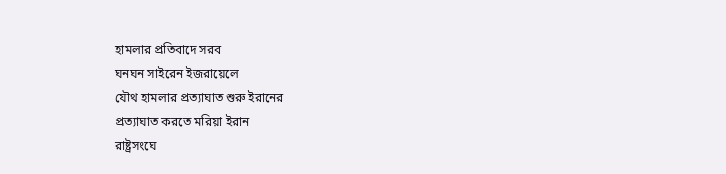হামলার প্রতিবাদে সরব
ঘনঘন সাইরেন ইজরায়েলে
যৌথ হামলার প্রত্যাঘাত শুরু ইরানের
প্রত্যাঘাত করতে মরিয়া ইরান
রাষ্ট্রসংঘে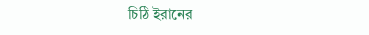চিঠি ইরানের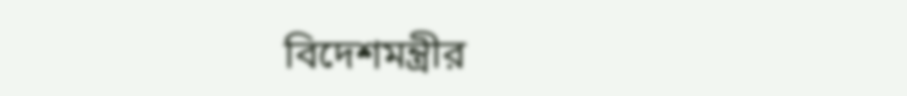বিদেশমন্ত্রীর